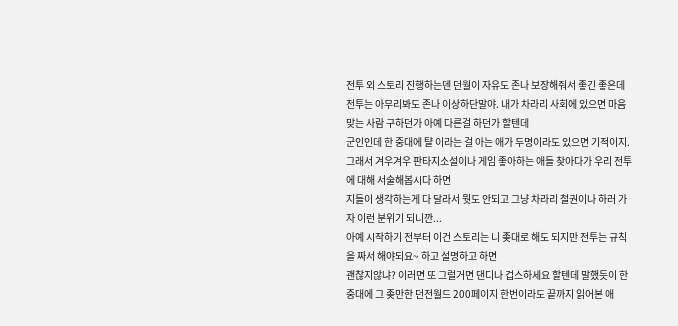전투 외 스토리 진행하는덴 던월이 자유도 존나 보장해줘서 좋긴 좋은데
전투는 아무리봐도 존나 이상하단말야. 내가 차라리 사회에 있으면 마음맞는 사람 구하던가 아예 다른걸 하던가 할텐데
군인인데 한 중대에 턀 이라는 걸 아는 애가 두명이라도 있으면 기적이지.
그래서 겨우겨우 판타지소설이나 게임 좋아하는 애들 찾아다가 우리 전투에 대해 서술해봅시다 하면
지들이 생각하는게 다 달라서 뭣도 안되고 그냥 차라리 철권이나 하러 가자 이런 분위기 되니깐...
아예 시작하기 전부터 이건 스토리는 니 좆대로 해도 되지만 전투는 규칙을 짜서 해야되요~ 하고 설명하고 하면
괜찮지않냐? 이러면 또 그럴거면 댄디나 겁스하세요 할텐데 말했듯이 한 중대에 그 좆만한 던전월드 200페이지 한번이라도 끝까지 읽어본 애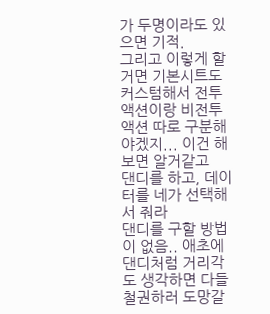가 두명이라도 있으면 기적.
그리고 이렇게 할거면 기본시트도 커스텀해서 전투액션이랑 비전투 액션 따로 구분해야겠지... 이건 해보면 알거같고
댄디를 하고, 데이터를 네가 선택해서 줘라
댄디를 구할 방법이 없음.. 애초에 댄디처럼 거리각도 생각하면 다들 철권하러 도망갈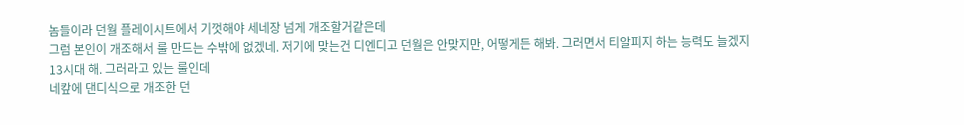놈들이라 던월 플레이시트에서 기껏해야 세네장 넘게 개조할거같은데
그럼 본인이 개조해서 룰 만드는 수밖에 없겠네. 저기에 맞는건 디엔디고 던월은 안맞지만, 어떻게든 해봐. 그러면서 티알피지 하는 능력도 늘겠지
13시대 해. 그러라고 있는 룰인데
네캎에 댄디식으로 개조한 던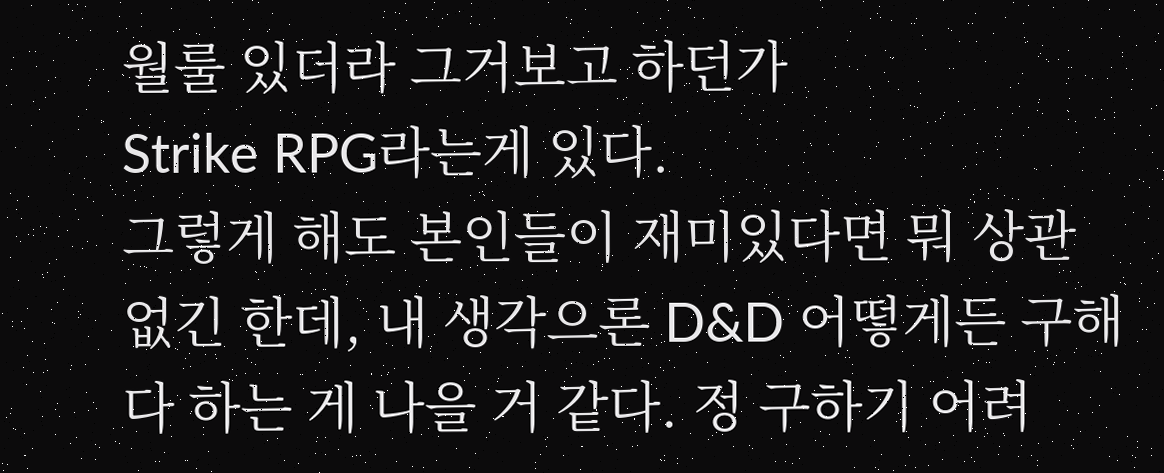월룰 있더라 그거보고 하던가
Strike RPG라는게 있다.
그렇게 해도 본인들이 재미있다면 뭐 상관 없긴 한데, 내 생각으론 D&D 어떻게든 구해다 하는 게 나을 거 같다. 정 구하기 어려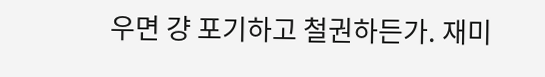우면 걍 포기하고 철권하든가. 재미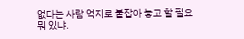없다는 사람 억지로 붙잡아 놓고 할 필요 뭐 있냐.